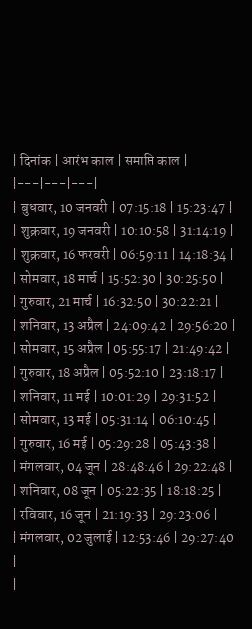| दिनांक | आरंभ काल | समाप्ति काल |
|---|---|---|
| बुधवार, 10 जनवरी | 07:15:18 | 15:23:47 |
| शुक्रवार, 19 जनवरी | 10:10:58 | 31:14:19 |
| शुक्रवार, 16 फरवरी | 06:59:11 | 14:18:34 |
| सोमवार, 18 मार्च | 15:52:30 | 30:25:50 |
| गुरुवार, 21 मार्च | 16:32:50 | 30:22:21 |
| शनिवार, 13 अप्रैल | 24:09:42 | 29:56:20 |
| सोमवार, 15 अप्रैल | 05:55:17 | 21:49:42 |
| गुरुवार, 18 अप्रैल | 05:52:10 | 23:18:17 |
| शनिवार, 11 मई | 10:01:29 | 29:31:52 |
| सोमवार, 13 मई | 05:31:14 | 06:10:45 |
| गुरुवार, 16 मई | 05:29:28 | 05:43:38 |
| मंगलवार, 04 जून | 28:48:46 | 29:22:48 |
| शनिवार, 08 जून | 05:22:35 | 18:18:25 |
| रविवार, 16 जून | 21:19:33 | 29:23:06 |
| मंगलवार, 02 जुलाई | 12:53:46 | 29:27:40 |
|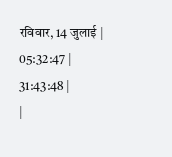रविवार, 14 जुलाई | 05:32:47 | 31:43:48 |
|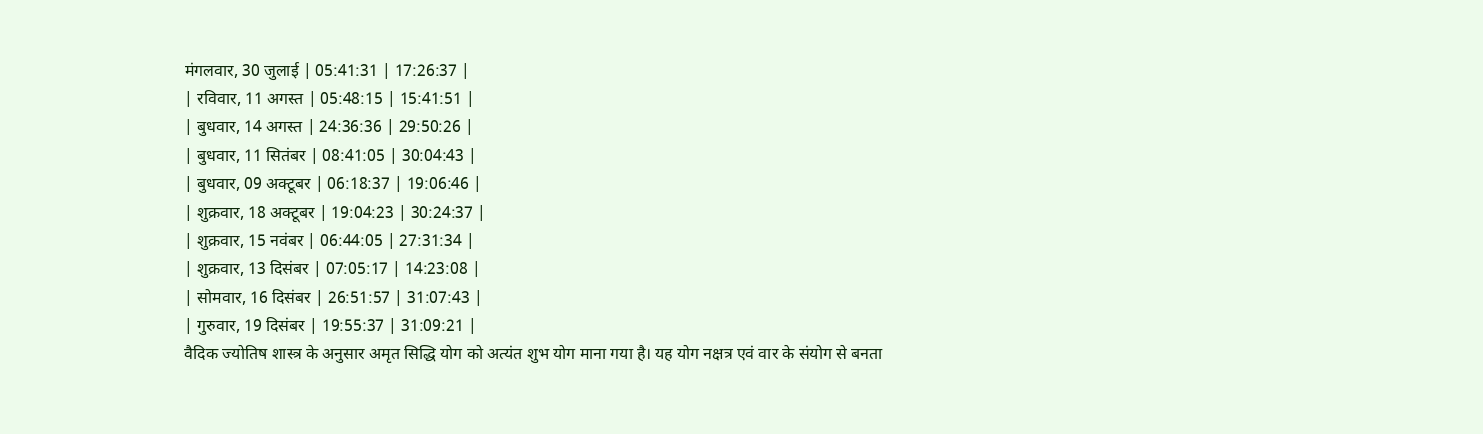मंगलवार, 30 जुलाई | 05:41:31 | 17:26:37 |
| रविवार, 11 अगस्त | 05:48:15 | 15:41:51 |
| बुधवार, 14 अगस्त | 24:36:36 | 29:50:26 |
| बुधवार, 11 सितंबर | 08:41:05 | 30:04:43 |
| बुधवार, 09 अक्टूबर | 06:18:37 | 19:06:46 |
| शुक्रवार, 18 अक्टूबर | 19:04:23 | 30:24:37 |
| शुक्रवार, 15 नवंबर | 06:44:05 | 27:31:34 |
| शुक्रवार, 13 दिसंबर | 07:05:17 | 14:23:08 |
| सोमवार, 16 दिसंबर | 26:51:57 | 31:07:43 |
| गुरुवार, 19 दिसंबर | 19:55:37 | 31:09:21 |
वैदिक ज्योतिष शास्त्र के अनुसार अमृत सिद्धि योग को अत्यंत शुभ योग माना गया है। यह योग नक्षत्र एवं वार के संयोग से बनता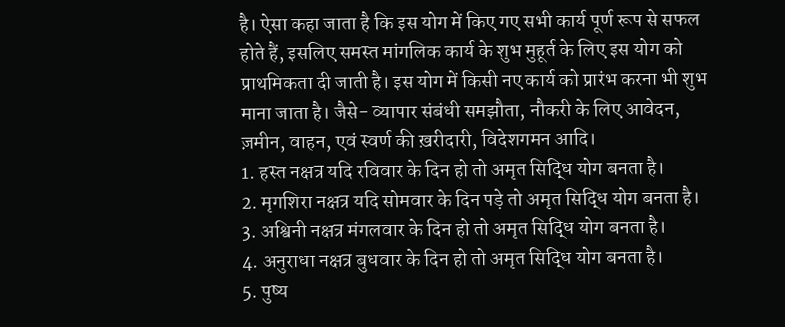है। ऐसा कहा जाता है कि इस योग में किए गए सभी कार्य पूर्ण रूप से सफल होते हैं, इसलिए समस्त मांगलिक कार्य के शुभ मुहूर्त के लिए इस योग को प्राथमिकता दी जाती है। इस योग में किसी नए कार्य को प्रारंभ करना भी शुभ माना जाता है। जैसे- व्यापार संबंधी समझौता, नौकरी के लिए आवेदन, ज़मीन, वाहन, एवं स्वर्ण की ख़रीदारी, विदेशगमन आदि।
1. हस्त नक्षत्र यदि रविवार के दिन हो तो अमृत सिद्धि योग बनता है।
2. मृगशिरा नक्षत्र यदि सोमवार के दिन पड़े तो अमृत सिद्धि योग बनता है।
3. अश्विनी नक्षत्र मंगलवार के दिन हो तो अमृत सिद्धि योग बनता है।
4. अनुराधा नक्षत्र बुधवार के दिन हो तो अमृत सिद्धि योग बनता है।
5. पुष्य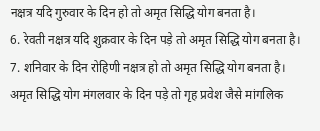नक्षत्र यदि गुरुवार के दिन हो तो अमृत सिद्धि योग बनता है।
6. रेवती नक्षत्र यदि शुक्रवार के दिन पड़े तो अमृत सिद्धि योग बनता है।
7. शनिवार के दिन रोहिणी नक्षत्र हो तो अमृत सिद्धि योग बनता है।
अमृत सिद्धि योग मंगलवार के दिन पड़े तो गृह प्रवेश जैसे मांगलिक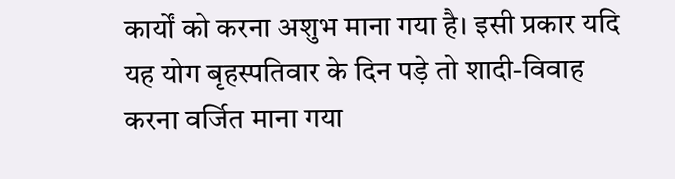कार्यों को करना अशुभ माना गया है। इसी प्रकार यदि यह योग बृहस्पतिवार के दिन पड़े तो शादी-विवाह करना वर्जित माना गया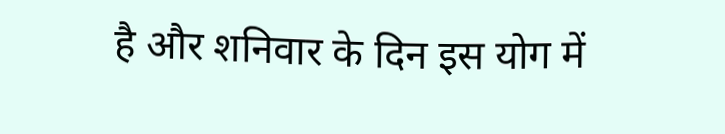है और शनिवार के दिन इस योग में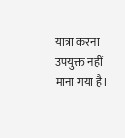यात्रा करना उपयुक्त नहीं माना गया है।